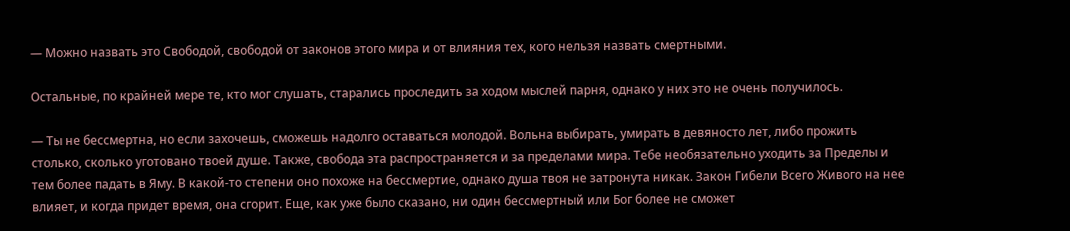— Можно назвать это Свободой, свободой от законов этого мира и от влияния тех, кого нельзя назвать смертными.

Остальные, по крайней мере те, кто мог слушать, старались проследить за ходом мыслей парня, однако у них это не очень получилось.

— Ты не бессмертна, но если захочешь, сможешь надолго оставаться молодой. Вольна выбирать, умирать в девяносто лет, либо прожить столько, сколько уготовано твоей душе. Также, свобода эта распространяется и за пределами мира. Тебе необязательно уходить за Пределы и тем более падать в Яму. В какой-то степени оно похоже на бессмертие, однако душа твоя не затронута никак. Закон Гибели Всего Живого на нее влияет, и когда придет время, она сгорит. Еще, как уже было сказано, ни один бессмертный или Бог более не сможет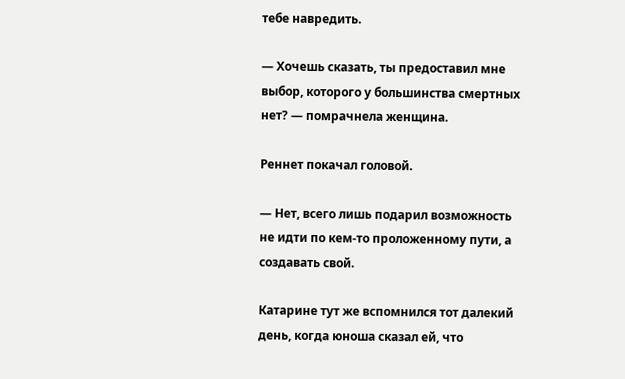тебе навредить.

— Хочешь сказать, ты предоставил мне выбор, которого у большинства смертных нет? — помрачнела женщина.

Реннет покачал головой.

— Нет, всего лишь подарил возможность не идти по кем-то проложенному пути, а создавать свой.

Катарине тут же вспомнился тот далекий день, когда юноша сказал ей, что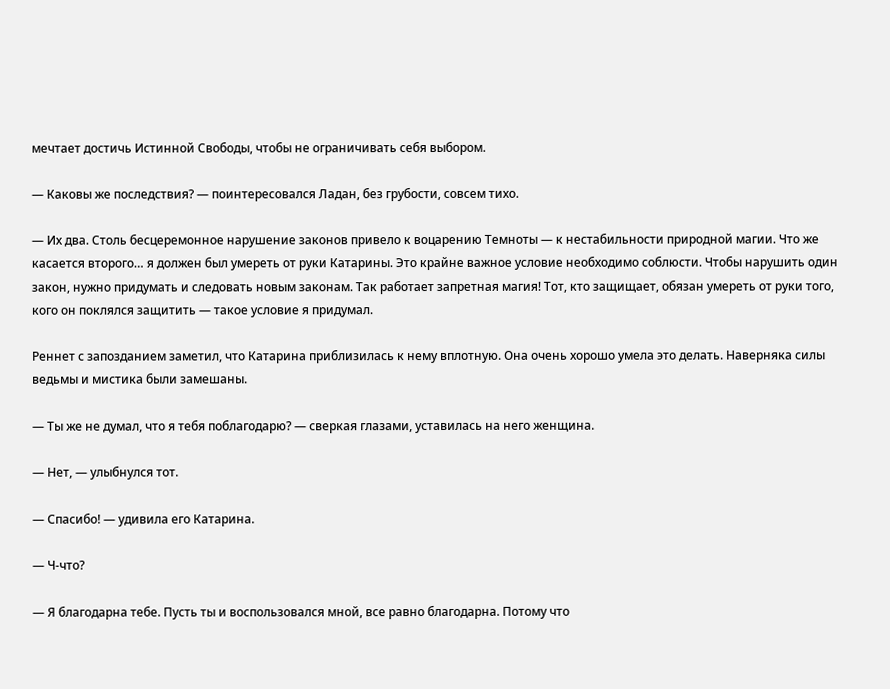мечтает достичь Истинной Свободы, чтобы не ограничивать себя выбором.

— Каковы же последствия? — поинтересовался Ладан, без грубости, совсем тихо.

— Их два. Столь бесцеремонное нарушение законов привело к воцарению Темноты — к нестабильности природной магии. Что же касается второго… я должен был умереть от руки Катарины. Это крайне важное условие необходимо соблюсти. Чтобы нарушить один закон, нужно придумать и следовать новым законам. Так работает запретная магия! Тот, кто защищает, обязан умереть от руки того, кого он поклялся защитить — такое условие я придумал.

Реннет с запозданием заметил, что Катарина приблизилась к нему вплотную. Она очень хорошо умела это делать. Наверняка силы ведьмы и мистика были замешаны.

— Ты же не думал, что я тебя поблагодарю? — сверкая глазами, уставилась на него женщина.

— Нет, — улыбнулся тот.

— Спасибо! — удивила его Катарина.

— Ч-что?

— Я благодарна тебе. Пусть ты и воспользовался мной, все равно благодарна. Потому что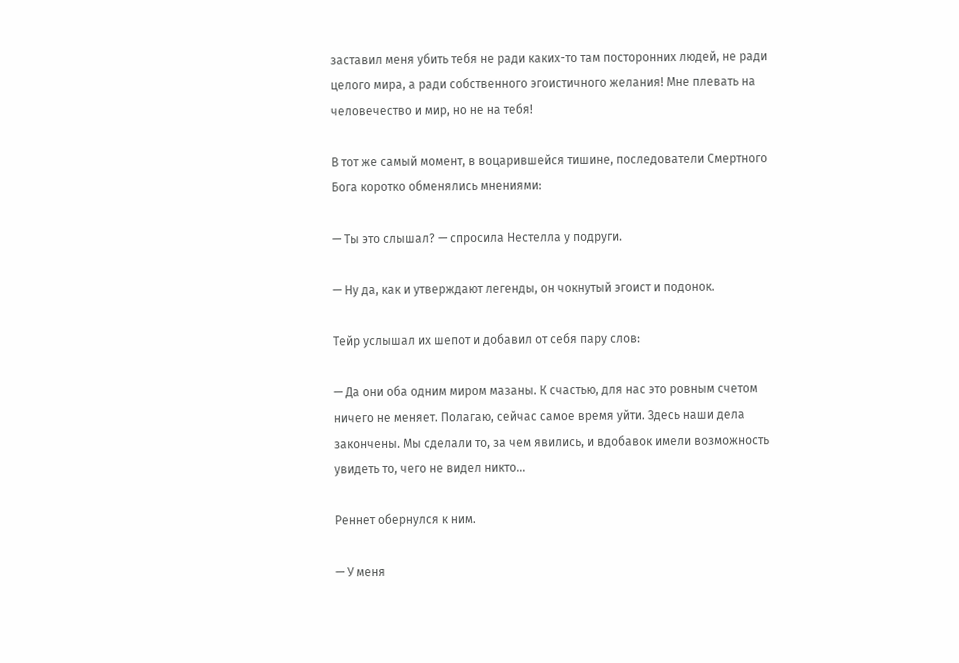заставил меня убить тебя не ради каких-то там посторонних людей, не ради целого мира, а ради собственного эгоистичного желания! Мне плевать на человечество и мир, но не на тебя!

В тот же самый момент, в воцарившейся тишине, последователи Смертного Бога коротко обменялись мнениями:

— Ты это слышал? — спросила Нестелла у подруги.

— Ну да, как и утверждают легенды, он чокнутый эгоист и подонок.

Тейр услышал их шепот и добавил от себя пару слов:

— Да они оба одним миром мазаны. К счастью, для нас это ровным счетом ничего не меняет. Полагаю, сейчас самое время уйти. Здесь наши дела закончены. Мы сделали то, за чем явились, и вдобавок имели возможность увидеть то, чего не видел никто…

Реннет обернулся к ним.

— У меня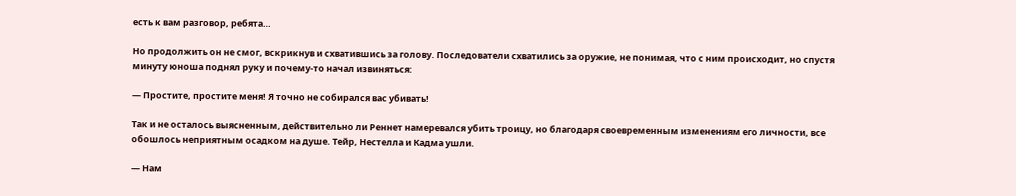есть к вам разговор, ребята…

Но продолжить он не смог, вскрикнув и схватившись за голову. Последователи схватились за оружие, не понимая, что с ним происходит, но спустя минуту юноша поднял руку и почему-то начал извиняться:

— Простите, простите меня! Я точно не собирался вас убивать!

Так и не осталось выясненным, действительно ли Реннет намеревался убить троицу, но благодаря своевременным изменениям его личности, все обошлось неприятным осадком на душе. Тейр, Нестелла и Кадма ушли.

— Нам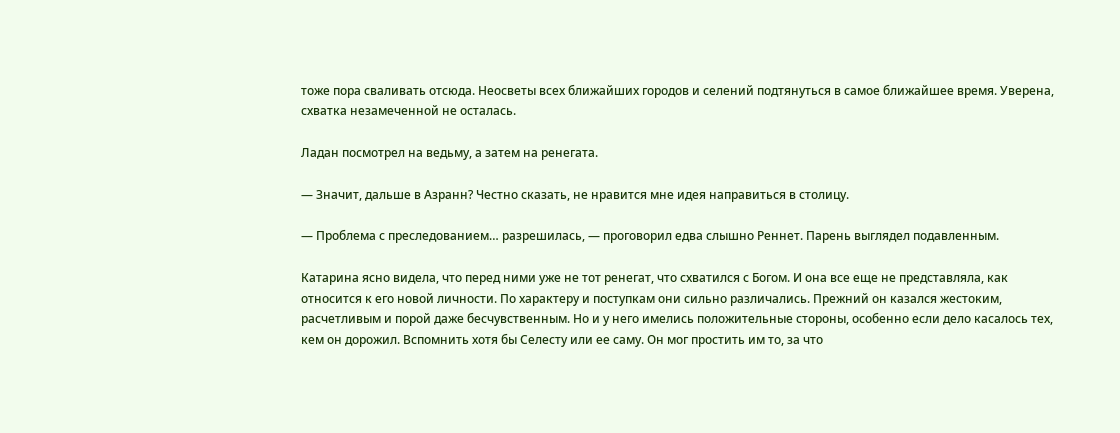тоже пора сваливать отсюда. Неосветы всех ближайших городов и селений подтянуться в самое ближайшее время. Уверена, схватка незамеченной не осталась.

Ладан посмотрел на ведьму, а затем на ренегата.

— Значит, дальше в Азранн? Честно сказать, не нравится мне идея направиться в столицу.

— Проблема с преследованием… разрешилась, — проговорил едва слышно Реннет. Парень выглядел подавленным.

Катарина ясно видела, что перед ними уже не тот ренегат, что схватился с Богом. И она все еще не представляла, как относится к его новой личности. По характеру и поступкам они сильно различались. Прежний он казался жестоким, расчетливым и порой даже бесчувственным. Но и у него имелись положительные стороны, особенно если дело касалось тех, кем он дорожил. Вспомнить хотя бы Селесту или ее саму. Он мог простить им то, за что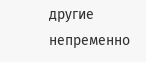другие непременно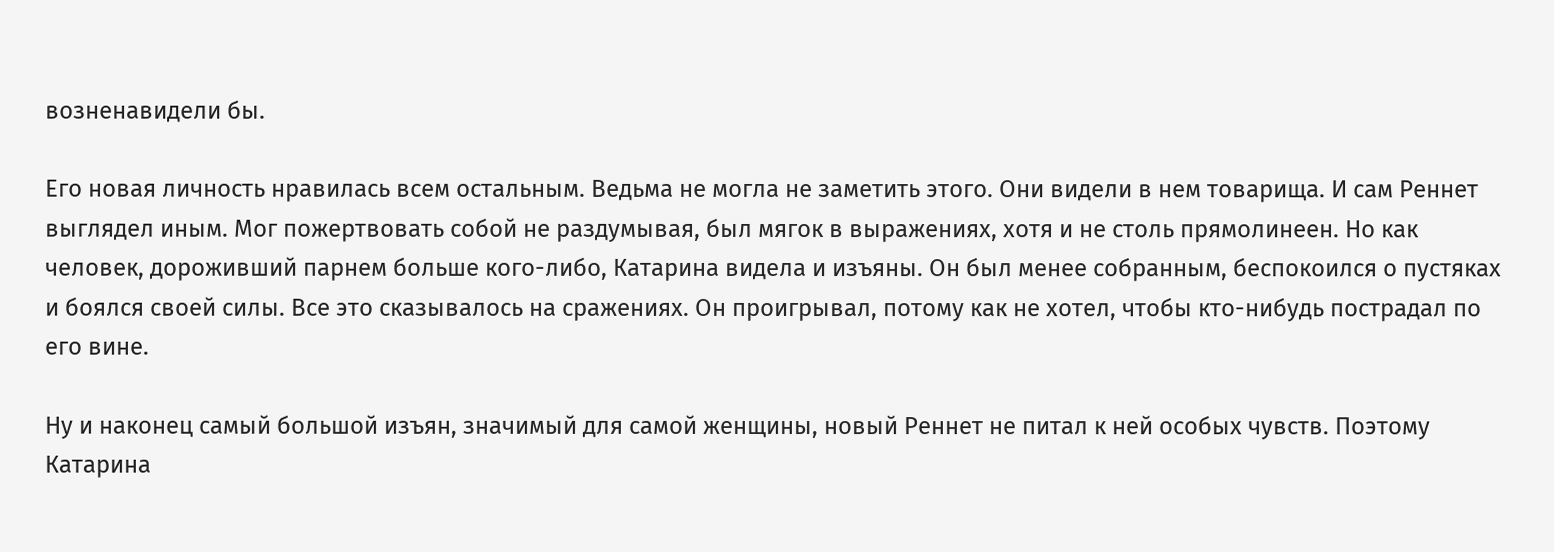возненавидели бы.

Его новая личность нравилась всем остальным. Ведьма не могла не заметить этого. Они видели в нем товарища. И сам Реннет выглядел иным. Мог пожертвовать собой не раздумывая, был мягок в выражениях, хотя и не столь прямолинеен. Но как человек, дороживший парнем больше кого-либо, Катарина видела и изъяны. Он был менее собранным, беспокоился о пустяках и боялся своей силы. Все это сказывалось на сражениях. Он проигрывал, потому как не хотел, чтобы кто-нибудь пострадал по его вине.

Ну и наконец самый большой изъян, значимый для самой женщины, новый Реннет не питал к ней особых чувств. Поэтому Катарина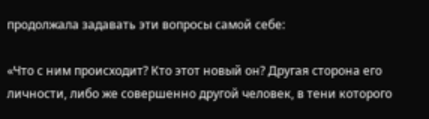продолжала задавать эти вопросы самой себе:

«Что с ним происходит? Кто этот новый он? Другая сторона его личности, либо же совершенно другой человек, в тени которого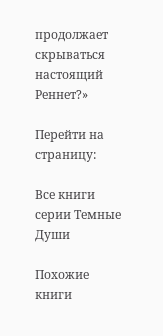продолжает скрываться настоящий Реннет?»

Перейти на страницу:

Все книги серии Темные Души

Похожие книги